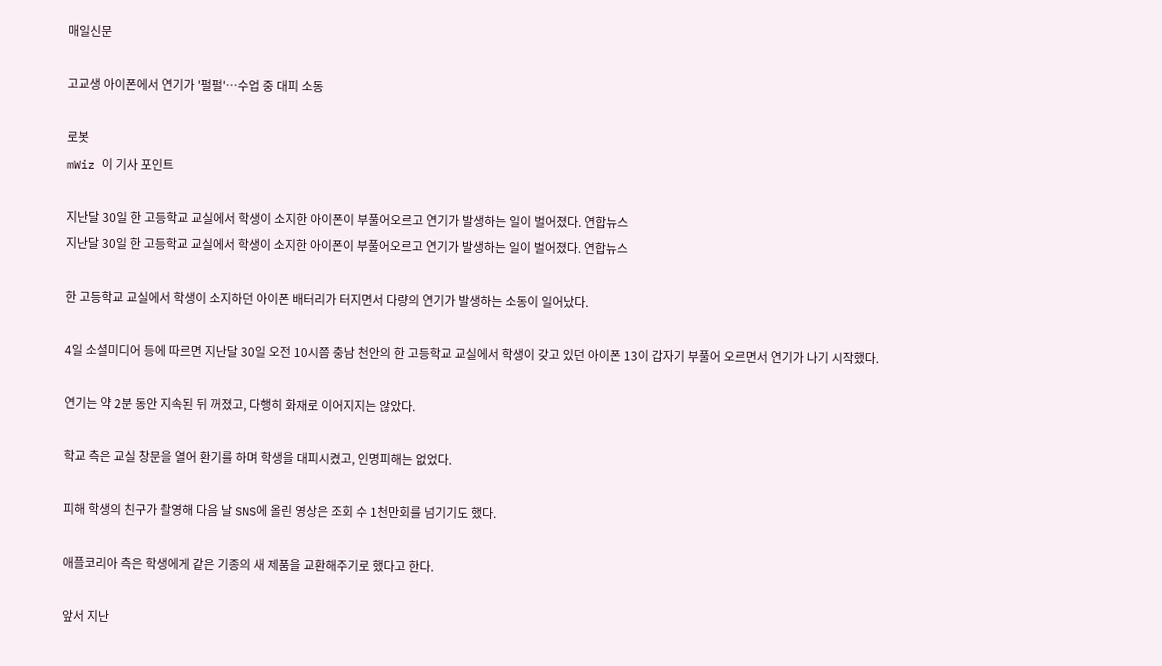매일신문

고교생 아이폰에서 연기가 '펄펄'…수업 중 대피 소동

로봇
mWiz 이 기사 포인트

지난달 30일 한 고등학교 교실에서 학생이 소지한 아이폰이 부풀어오르고 연기가 발생하는 일이 벌어졌다. 연합뉴스
지난달 30일 한 고등학교 교실에서 학생이 소지한 아이폰이 부풀어오르고 연기가 발생하는 일이 벌어졌다. 연합뉴스

한 고등학교 교실에서 학생이 소지하던 아이폰 배터리가 터지면서 다량의 연기가 발생하는 소동이 일어났다.

4일 소셜미디어 등에 따르면 지난달 30일 오전 10시쯤 충남 천안의 한 고등학교 교실에서 학생이 갖고 있던 아이폰 13이 갑자기 부풀어 오르면서 연기가 나기 시작했다.

연기는 약 2분 동안 지속된 뒤 꺼졌고, 다행히 화재로 이어지지는 않았다.

학교 측은 교실 창문을 열어 환기를 하며 학생을 대피시켰고, 인명피해는 없었다.

피해 학생의 친구가 촬영해 다음 날 SNS에 올린 영상은 조회 수 1천만회를 넘기기도 했다.

애플코리아 측은 학생에게 같은 기종의 새 제품을 교환해주기로 했다고 한다.

앞서 지난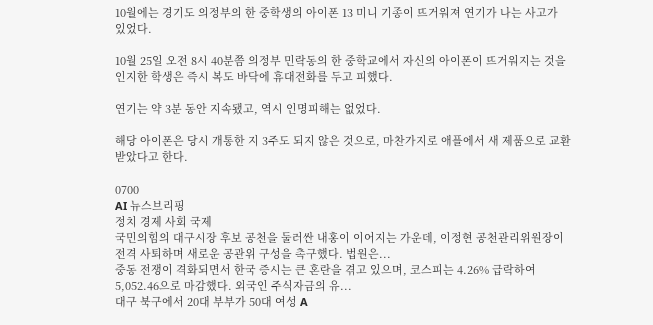10월에는 경기도 의정부의 한 중학생의 아이폰 13 미니 기종이 뜨거워져 연기가 나는 사고가 있었다.

10월 25일 오전 8시 40분쯤 의정부 민락동의 한 중학교에서 자신의 아이폰이 뜨거워지는 것을 인지한 학생은 즉시 복도 바닥에 휴대전화를 두고 피했다.

연기는 약 3분 동안 지속됐고, 역시 인명피해는 없었다.

해당 아이폰은 당시 개통한 지 3주도 되지 않은 것으로, 마찬가지로 애플에서 새 제품으로 교환받았다고 한다.

0700
AI 뉴스브리핑
정치 경제 사회 국제
국민의힘의 대구시장 후보 공천을 둘러싼 내홍이 이어지는 가운데, 이정현 공천관리위원장이 전격 사퇴하며 새로운 공관위 구성을 촉구했다. 법원은...
중동 전쟁이 격화되면서 한국 증시는 큰 혼란을 겪고 있으며, 코스피는 4.26% 급락하여 5,052.46으로 마감했다. 외국인 주식자금의 유...
대구 북구에서 20대 부부가 50대 여성 A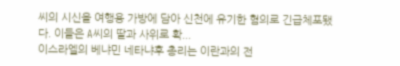씨의 시신을 여행용 가방에 담아 신천에 유기한 혐의로 긴급체포됐다. 이들은 A씨의 딸과 사위로 확...
이스라엘의 베냐민 네타냐후 총리는 이란과의 전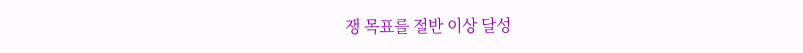쟁 목표를 절반 이상 달성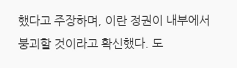했다고 주장하며, 이란 정권이 내부에서 붕괴할 것이라고 확신했다. 도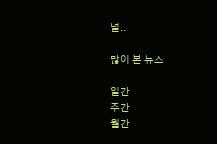널..

많이 본 뉴스

일간
주간
월간